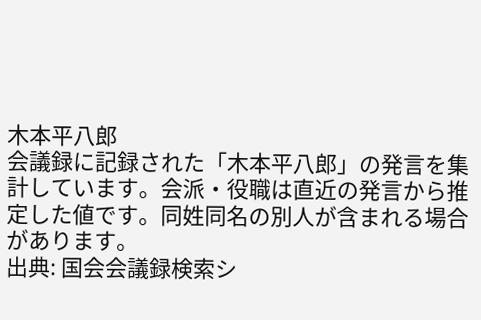木本平八郎
会議録に記録された「木本平八郎」の発言を集計しています。会派・役職は直近の発言から推定した値です。同姓同名の別人が含まれる場合があります。
出典: 国会会議録検索シ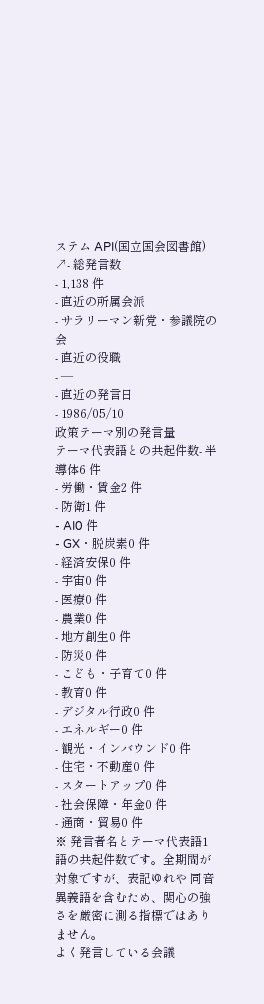ステム API(国立国会図書館) ↗- 総発言数
- 1,138 件
- 直近の所属会派
- サラリーマン新党・参議院の会
- 直近の役職
- —
- 直近の発言日
- 1986/05/10
政策テーマ別の発言量
テーマ代表語との共起件数- 半導体6 件
- 労働・賃金2 件
- 防衛1 件
- AI0 件
- GX・脱炭素0 件
- 経済安保0 件
- 宇宙0 件
- 医療0 件
- 農業0 件
- 地方創生0 件
- 防災0 件
- こども・子育て0 件
- 教育0 件
- デジタル行政0 件
- エネルギー0 件
- 観光・インバウンド0 件
- 住宅・不動産0 件
- スタートアップ0 件
- 社会保障・年金0 件
- 通商・貿易0 件
※ 発言者名とテーマ代表語1語の共起件数です。全期間が対象ですが、表記ゆれや 同音異義語を含むため、関心の強さを厳密に測る指標ではありません。
よく発言している会議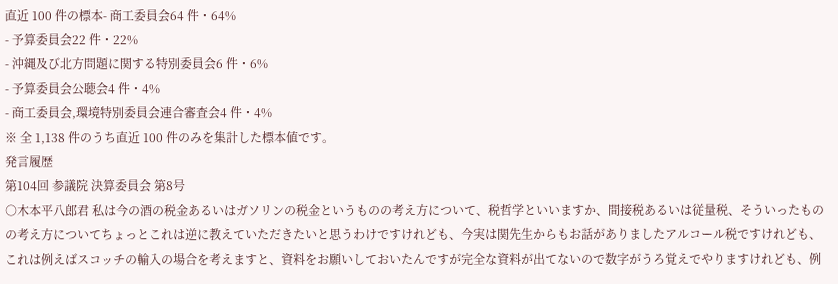直近 100 件の標本- 商工委員会64 件・64%
- 予算委員会22 件・22%
- 沖縄及び北方問題に関する特別委員会6 件・6%
- 予算委員会公聴会4 件・4%
- 商工委員会,環境特別委員会連合審査会4 件・4%
※ 全 1,138 件のうち直近 100 件のみを集計した標本値です。
発言履歴
第104回 参議院 決算委員会 第8号
○木本平八郎君 私は今の酒の税金あるいはガソリンの税金というものの考え方について、税哲学といいますか、間接税あるいは従量税、そういったものの考え方についてちょっとこれは逆に教えていただきたいと思うわけですけれども、今実は関先生からもお話がありましたアルコール税ですけれども、これは例えばスコッチの輸入の場合を考えますと、資料をお願いしておいたんですが完全な資料が出てないので数字がうろ覚えでやりますけれども、例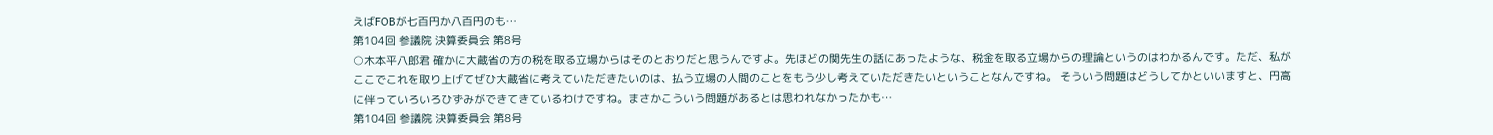えばFOBが七百円か八百円のも…
第104回 参議院 決算委員会 第8号
○木本平八郎君 確かに大蔵省の方の税を取る立場からはそのとおりだと思うんですよ。先ほどの関先生の話にあったような、税金を取る立場からの理論というのはわかるんです。ただ、私がここでこれを取り上げてぜひ大蔵省に考えていただきたいのは、払う立場の人間のことをもう少し考えていただきたいということなんですね。 そういう問題はどうしてかといいますと、円高に伴っていろいろひずみができてきているわけですね。まさかこういう問題があるとは思われなかったかも…
第104回 参議院 決算委員会 第8号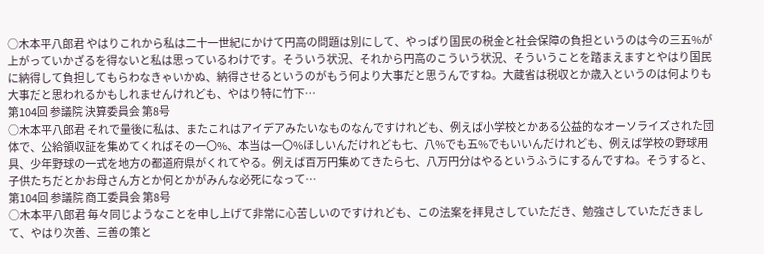○木本平八郎君 やはりこれから私は二十一世紀にかけて円高の問題は別にして、やっぱり国民の税金と社会保障の負担というのは今の三五%が上がっていかざるを得ないと私は思っているわけです。そういう状況、それから円高のこういう状況、そういうことを踏まえますとやはり国民に納得して負担してもらわなきゃいかぬ、納得させるというのがもう何より大事だと思うんですね。大蔵省は税収とか歳入というのは何よりも大事だと思われるかもしれませんけれども、やはり特に竹下…
第104回 参議院 決算委員会 第8号
○木本平八郎君 それで量後に私は、またこれはアイデアみたいなものなんですけれども、例えば小学校とかある公益的なオーソライズされた団体で、公給領収証を集めてくればその一〇%、本当は一〇%ほしいんだけれども七、八%でも五%でもいいんだけれども、例えば学校の野球用具、少年野球の一式を地方の都道府県がくれてやる。例えば百万円集めてきたら七、八万円分はやるというふうにするんですね。そうすると、子供たちだとかお母さん方とか何とかがみんな必死になって…
第104回 参議院 商工委員会 第8号
○木本平八郎君 毎々同じようなことを申し上げて非常に心苦しいのですけれども、この法案を拝見さしていただき、勉強さしていただきまして、やはり次善、三善の策と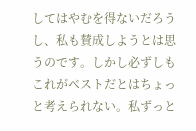してはやむを得ないだろうし、私も賛成しようとは思うのです。しかし必ずしもこれがベストだとはちょっと考えられない。私ずっと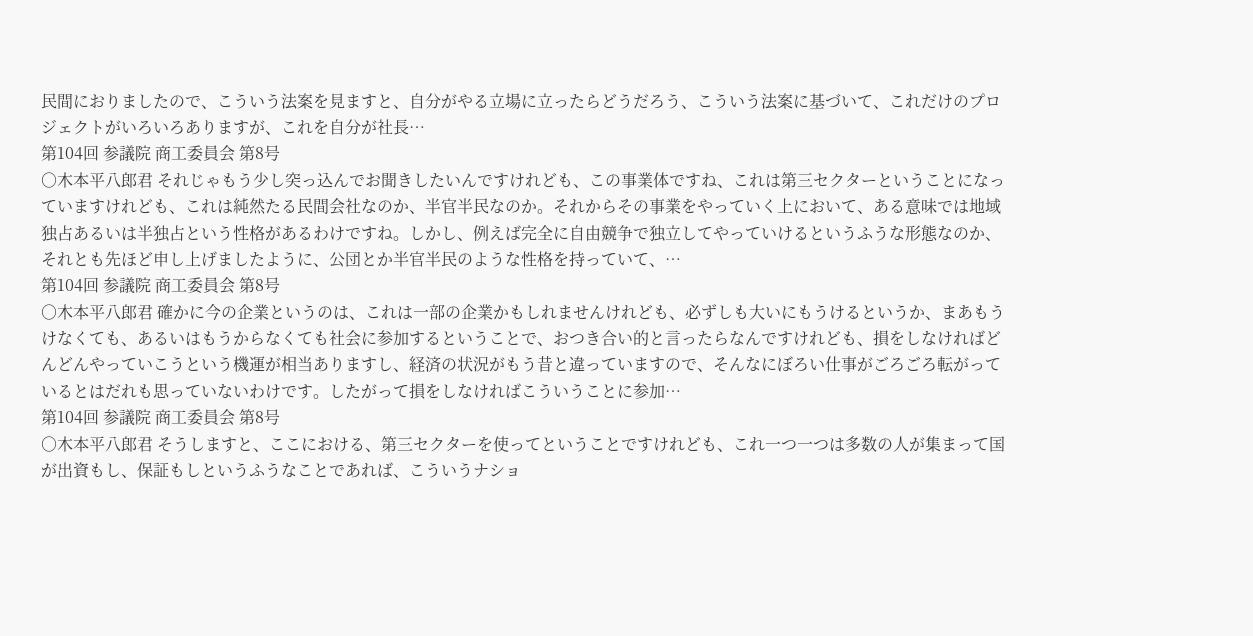民間におりましたので、こういう法案を見ますと、自分がやる立場に立ったらどうだろう、こういう法案に基づいて、これだけのプロジェクトがいろいろありますが、これを自分が社長…
第104回 参議院 商工委員会 第8号
○木本平八郎君 それじゃもう少し突っ込んでお聞きしたいんですけれども、この事業体ですね、これは第三セクターということになっていますけれども、これは純然たる民間会社なのか、半官半民なのか。それからその事業をやっていく上において、ある意味では地域独占あるいは半独占という性格があるわけですね。しかし、例えば完全に自由競争で独立してやっていけるというふうな形態なのか、それとも先ほど申し上げましたように、公団とか半官半民のような性格を持っていて、…
第104回 参議院 商工委員会 第8号
○木本平八郎君 確かに今の企業というのは、これは一部の企業かもしれませんけれども、必ずしも大いにもうけるというか、まあもうけなくても、あるいはもうからなくても社会に参加するということで、おつき合い的と言ったらなんですけれども、損をしなければどんどんやっていこうという機運が相当ありますし、経済の状況がもう昔と違っていますので、そんなにぼろい仕事がごろごろ転がっているとはだれも思っていないわけです。したがって損をしなければこういうことに参加…
第104回 参議院 商工委員会 第8号
○木本平八郎君 そうしますと、ここにおける、第三セクターを使ってということですけれども、これ一つ一つは多数の人が集まって国が出資もし、保証もしというふうなことであれば、こういうナショ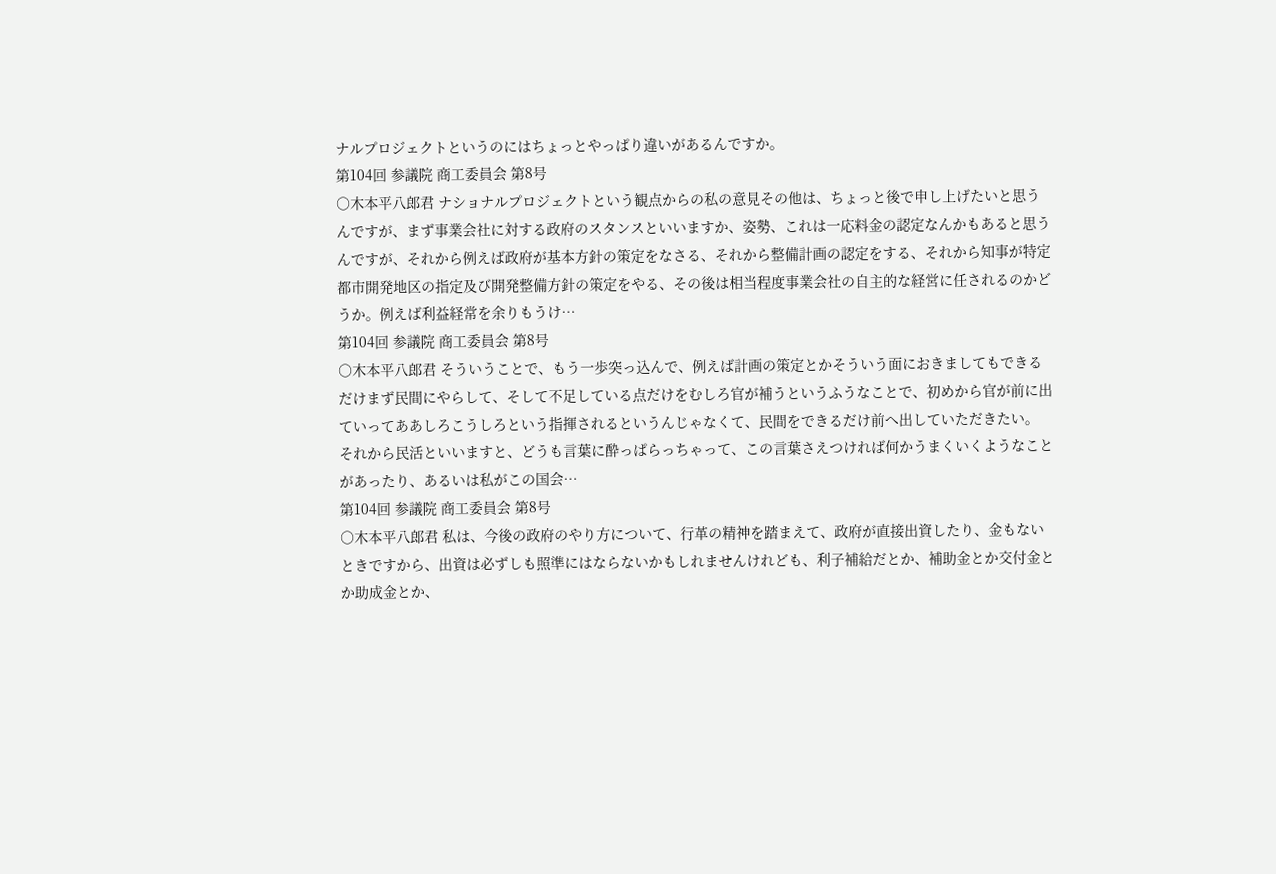ナルプロジェクトというのにはちょっとやっぱり違いがあるんですか。
第104回 参議院 商工委員会 第8号
○木本平八郎君 ナショナルプロジェクトという観点からの私の意見その他は、ちょっと後で申し上げたいと思うんですが、まず事業会社に対する政府のスタンスといいますか、姿勢、これは一応料金の認定なんかもあると思うんですが、それから例えば政府が基本方針の策定をなさる、それから整備計画の認定をする、それから知事が特定都市開発地区の指定及び開発整備方針の策定をやる、その後は相当程度事業会社の自主的な経営に任されるのかどうか。例えば利益経常を余りもうけ…
第104回 参議院 商工委員会 第8号
○木本平八郎君 そういうことで、もう一歩突っ込んで、例えば計画の策定とかそういう面におきましてもできるだけまず民間にやらして、そして不足している点だけをむしろ官が補うというふうなことで、初めから官が前に出ていってああしろこうしろという指揮されるというんじゃなくて、民間をできるだけ前へ出していただきたい。 それから民活といいますと、どうも言葉に酔っぱらっちゃって、この言葉さえつければ何かうまくいくようなことがあったり、あるいは私がこの国会…
第104回 参議院 商工委員会 第8号
○木本平八郎君 私は、今後の政府のやり方について、行革の精神を踏まえて、政府が直接出資したり、金もないときですから、出資は必ずしも照準にはならないかもしれませんけれども、利子補給だとか、補助金とか交付金とか助成金とか、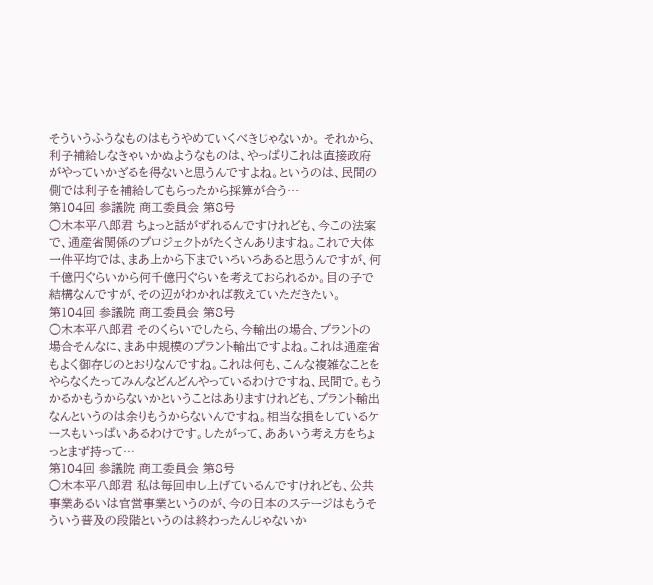そういうふうなものはもうやめていくべきじゃないか。 それから、利子補給しなきゃいかぬようなものは、やっぱりこれは直接政府がやっていかざるを得ないと思うんですよね。というのは、民間の側では利子を補給してもらったから採算が合う…
第104回 参議院 商工委員会 第8号
○木本平八郎君 ちょっと話がずれるんですけれども、今この法案で、通産省関係のプロジェクトがたくさんありますね。これで大体一件平均では、まあ上から下までいろいろあると思うんですが、何千億円ぐらいから何千億円ぐらいを考えておられるか。目の子で結構なんですが、その辺がわかれば教えていただきたい。
第104回 参議院 商工委員会 第8号
○木本平八郎君 そのくらいでしたら、今輸出の場合、プラントの場合そんなに、まあ中規模のプラント輸出ですよね。これは通産省もよく御存じのとおりなんですね。これは何も、こんな複雑なことをやらなくたってみんなどんどんやっているわけですね、民間で。もうかるかもうからないかということはありますけれども、プラント輸出なんというのは余りもうからないんですね。相当な損をしているケースもいっぱいあるわけです。したがって、ああいう考え方をちょっとまず持って…
第104回 参議院 商工委員会 第8号
○木本平八郎君 私は毎回申し上げているんですけれども、公共事業あるいは官営事業というのが、今の日本のステージはもうそういう普及の段階というのは終わったんじゃないか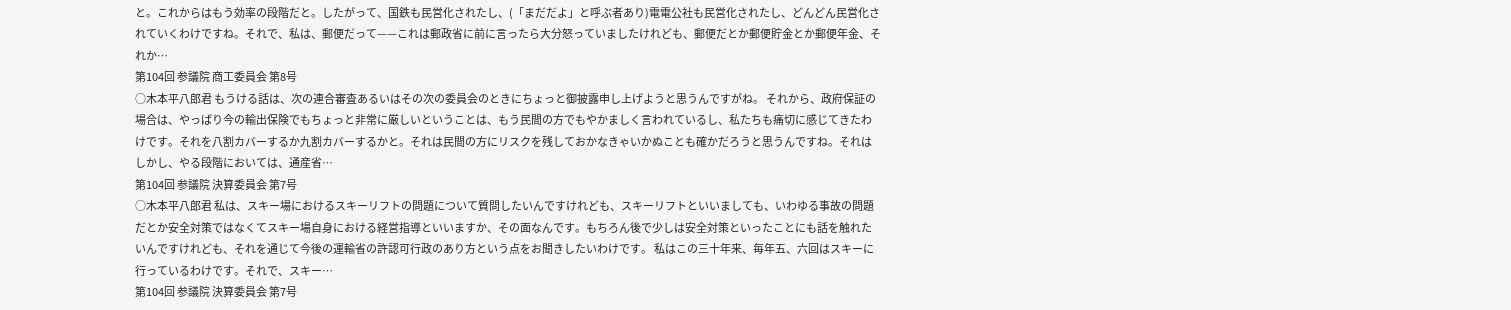と。これからはもう効率の段階だと。したがって、国鉄も民営化されたし、(「まだだよ」と呼ぶ者あり)電電公社も民営化されたし、どんどん民営化されていくわけですね。それで、私は、郵便だって——これは郵政省に前に言ったら大分怒っていましたけれども、郵便だとか郵便貯金とか郵便年金、それか…
第104回 参議院 商工委員会 第8号
○木本平八郎君 もうける話は、次の連合審査あるいはその次の委員会のときにちょっと御披露申し上げようと思うんですがね。 それから、政府保証の場合は、やっぱり今の輸出保険でもちょっと非常に厳しいということは、もう民間の方でもやかましく言われているし、私たちも痛切に感じてきたわけです。それを八割カバーするか九割カバーするかと。それは民間の方にリスクを残しておかなきゃいかぬことも確かだろうと思うんですね。それはしかし、やる段階においては、通産省…
第104回 参議院 決算委員会 第7号
○木本平八郎君 私は、スキー場におけるスキーリフトの問題について質問したいんですけれども、スキーリフトといいましても、いわゆる事故の問題だとか安全対策ではなくてスキー場自身における経営指導といいますか、その面なんです。もちろん後で少しは安全対策といったことにも話を触れたいんですけれども、それを通じて今後の運輸省の許認可行政のあり方という点をお聞きしたいわけです。 私はこの三十年来、毎年五、六回はスキーに行っているわけです。それで、スキー…
第104回 参議院 決算委員会 第7号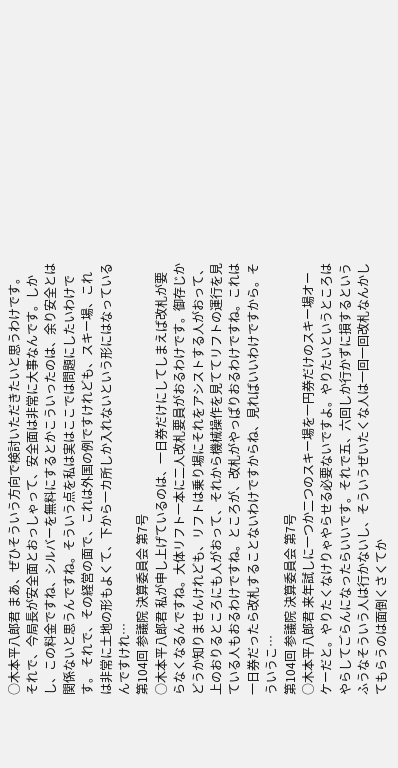○木本平八郎君 まあ、ぜひそういう方向で検討いただきたいと思うわけです。 それで、今局長が安全面とおっしゃって、安全面は非常に大事なんです。しかし、この料金ですね、シルバーを無料にするとかこういったのは、余り安全とは関係ないと思うんですね。そういう点を私は実はここでは問題にしたいわけです。 それで、その経営の面で、これは外国の例ですけれども、スキー場、これは非常に土地の形もよくて、下から一カ所しか入れないという形にはなっているんですけれ…
第104回 参議院 決算委員会 第7号
○木本平八郎君 私が申し上げているのは、一日券だけにしてしまえば改札が要らなくなるんですね。大体リフト一本に二人改札要員がおるわけです。御存じかどうか知りませんけれども、リフトは乗り場にそれをアシストする人がおって、上のおりるところにも人がおって、それから機械操作を見ててリフトの運行を見ている人もおるわけですね。ところが、改札がやっぱりおるわけですね。これは一日券だったら改札することないわけですからね、見ればいいわけですから。そういうこ…
第104回 参議院 決算委員会 第7号
○木本平八郎君 来年試しに一つか二つのスキー場を一円券だけのスキー場オーケーだと。やりたくなけりゃやらせる必要ないですよ。やりたいというところはやらしてごらんになったらいいです。それで五、六回しか行かずに損するというふうなそういう人は行かないし、そういうぜいたくな人は一回一回改札なんかしてもらうのは面倒くさくてか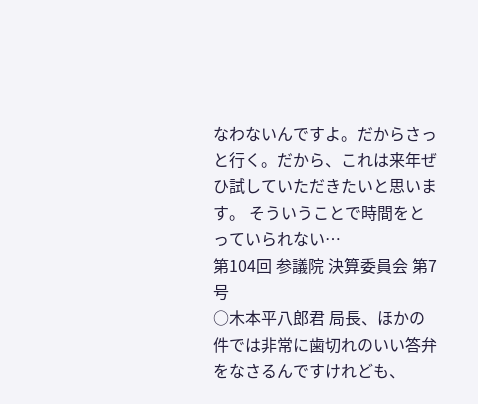なわないんですよ。だからさっと行く。だから、これは来年ぜひ試していただきたいと思います。 そういうことで時間をとっていられない…
第104回 参議院 決算委員会 第7号
○木本平八郎君 局長、ほかの件では非常に歯切れのいい答弁をなさるんですけれども、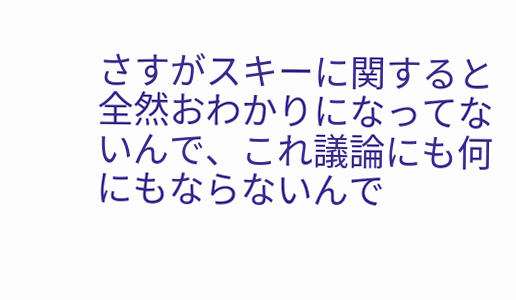さすがスキーに関すると全然おわかりになってないんで、これ議論にも何にもならないんで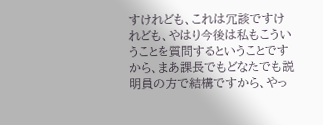すけれども、これは冗談ですけれども、やはり今後は私もこういうことを質問するということですから、まあ課長でもどなたでも説明員の方で結構ですから、やっ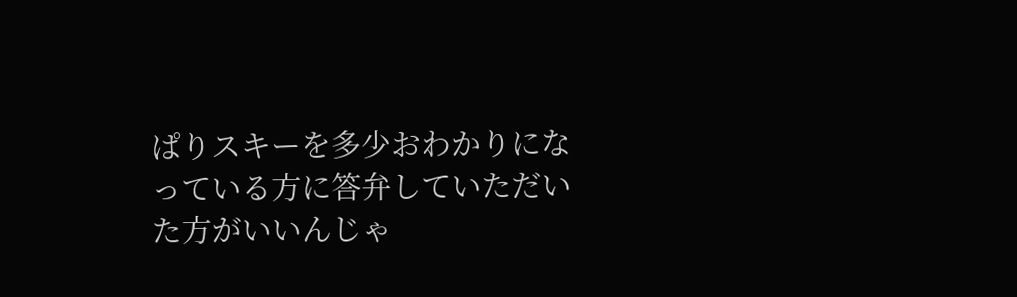ぱりスキーを多少おわかりになっている方に答弁していただいた方がいいんじゃ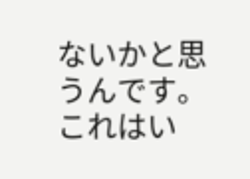ないかと思うんです。これはい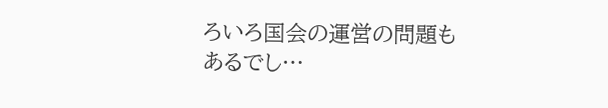ろいろ国会の運営の問題もあるでし…